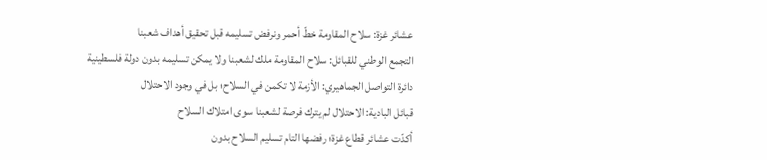عشائر غزة: سلاح المقاومة خطّ أحمر ونرفض تسليمه قبل تحقيق أهداف شعبنا
التجمع الوطني للقبائل: سلاح المقاومة ملك لشعبنا ولا يمكن تسليمه بدون دولة فلسطينية
دائرة التواصل الجماهيري: الأزمة لا تكمن في السلاح؛ بل في وجود الاحتلال
قبائل البادية: الاحتلال لم يترك فرصة لشعبنا سوى امتلاك السلاح
أكدّت عشائر قطاع غزة؛ رفضها التام تسليم السلاح بدون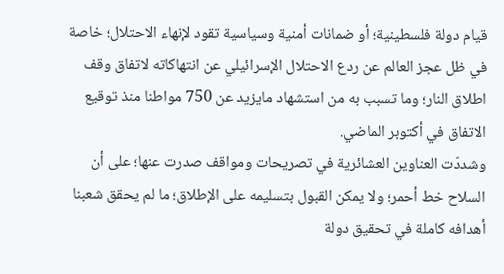قيام دولة فلسطينية؛ أو ضمانات أمنية وسياسية تقود لإنهاء الاحتلال؛ خاصة في ظل عجز العالم عن ردع الاحتلال الإسرائيلي عن انتهاكاته لاتفاق وقف اطلاق النار؛ وما تسبب به من استشهاد مايزيد عن 750 مواطنا منذ توقيع الاتفاق في أكتوبر الماضي.
وشددّت العناوين العشائرية في تصريحات ومواقف صدرت عنها؛ على أن السلاح خط أحمر؛ ولا يمكن القبول بتسليمه على الإطلاق؛ ما لم يحقق شعبنا أهدافه كاملة في تحقيق دولة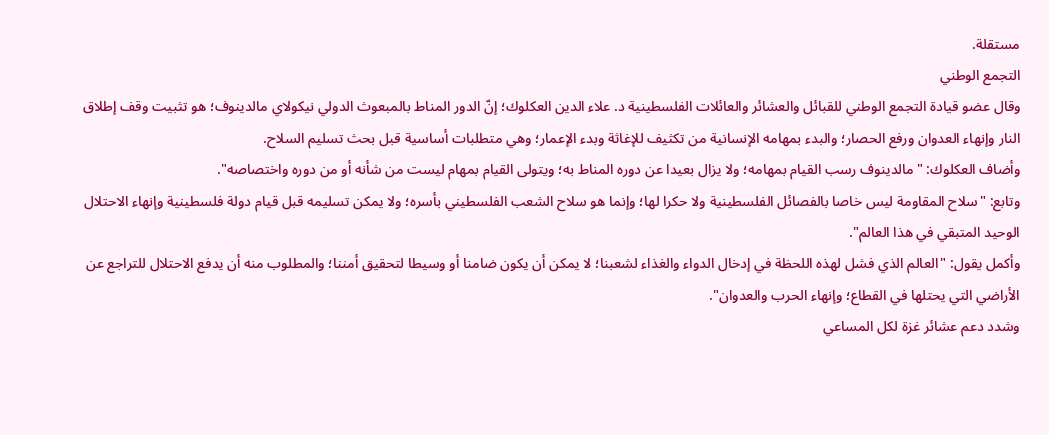مستقلة.
التجمع الوطني
وقال عضو قيادة التجمع الوطني للقبائل والعشائر والعائلات الفلسطينية د. علاء الدين العكلوك؛ إنّ الدور المناط بالمبعوث الدولي نيكولاي مالدينوف؛ هو تثبيت وقف إطلاق النار وإنهاء العدوان ورفع الحصار؛ والبدء بمهامه الإنسانية من تكثيف للإغاثة وبدء الإعمار؛ وهي متطلبات أساسية قبل بحث تسليم السلاح.
وأضاف العكلوك: "مالدينوف رسب القيام بمهامه؛ ولا يزال بعيدا عن دوره المناط به؛ ويتولى القيام بمهام ليست من شأنه أو من دوره واختصاصه".
وتابع: "سلاح المقاومة ليس خاصا بالفصائل الفلسطينية ولا حكرا لها؛ وإنما هو سلاح الشعب الفلسطيني بأسره؛ ولا يمكن تسليمه قبل قيام دولة فلسطينية وإنهاء الاحتلال الوحيد المتبقي في هذا العالم".
وأكمل يقول: "العالم الذي فشل لهذه اللحظة في إدخال الدواء والغذاء لشعبنا؛ لا يمكن أن يكون ضامنا أو وسيطا لتحقيق أمننا؛ والمطلوب منه أن يدفع الاحتلال للتراجع عن الأراضي التي يحتلها في القطاع؛ وإنهاء الحرب والعدوان".
وشدد دعم عشائر غزة لكل المساعي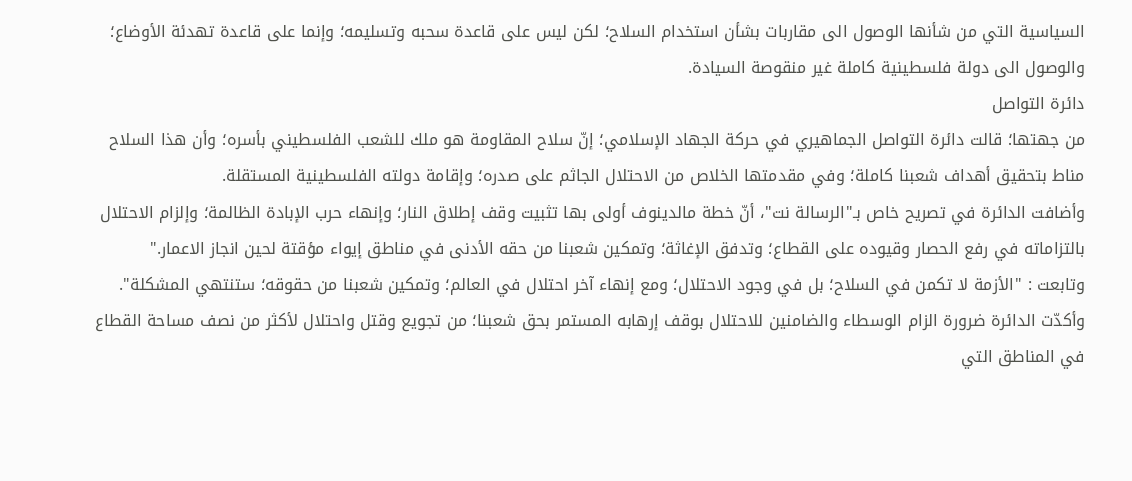السياسية التي من شأنها الوصول الى مقاربات بشأن استخدام السلاح؛ لكن ليس على قاعدة سحبه وتسليمه؛ وإنما على قاعدة تهدئة الأوضاع؛ والوصول الى دولة فلسطينية كاملة غير منقوصة السيادة.
دائرة التواصل
من جهتها؛ قالت دائرة التواصل الجماهيري في حركة الجهاد الإسلامي؛ إنّ سلاح المقاومة هو ملك للشعب الفلسطيني بأسره؛ وأن هذا السلاح مناط بتحقيق أهداف شعبنا كاملة؛ وفي مقدمتها الخلاص من الاحتلال الجاثم على صدره؛ وإقامة دولته الفلسطينية المستقلة.
وأضافت الدائرة في تصريح خاص بـ"الرسالة نت"، أنّ خطة مالدينوف أولى بها تثبيت وقف إطلاق النار؛ وإنهاء حرب الإبادة الظالمة؛ وإلزام الاحتلال بالتزاماته في رفع الحصار وقيوده على القطاع؛ وتدفق الإغاثة؛ وتمكين شعبنا من حقه الأدنى في مناطق إيواء مؤقتة لحين انجاز الاعمار."
وتابعت : "الأزمة لا تكمن في السلاح؛ بل في وجود الاحتلال؛ ومع إنهاء آخر احتلال في العالم؛ وتمكين شعبنا من حقوقه؛ ستنتهي المشكلة".
وأكدّت الدائرة ضرورة الزام الوسطاء والضامنين للاحتلال بوقف إرهابه المستمر بحق شعبنا؛ من تجويع وقتل واحتلال لأكثر من نصف مساحة القطاع في المناطق التي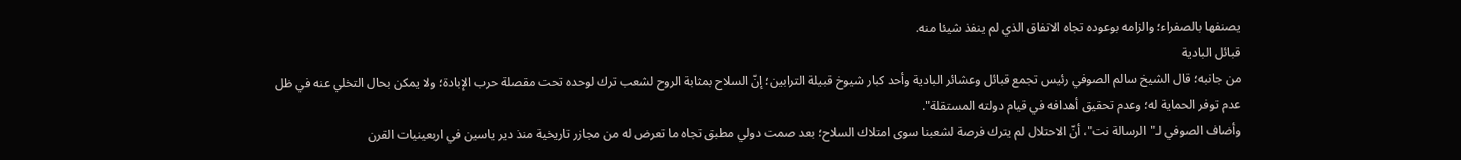يصنفها بالصفراء؛ والزامه بوعوده تجاه الاتفاق الذي لم ينفذ شيئا منه.
قبائل البادية
من جانبه؛ قال الشيخ سالم الصوفي رئيس تجمع قبائل وعشائر البادية وأحد كبار شيوخ قبيلة الترابين؛ إنّ السلاح بمثابة الروح لشعب ترك لوحده تحت مقصلة حرب الإبادة؛ ولا يمكن بحال التخلي عنه في ظل عدم توفر الحماية له؛ وعدم تحقيق أهدافه في قيام دولته المستقلة".
وأضاف الصوفي لـ"الرسالة نت"، أنّ الاحتلال لم يترك فرصة لشعبنا سوى امتلاك السلاح؛ بعد صمت دولي مطبق تجاه ما تعرض له من مجازر تاريخية منذ دير ياسين في اربعينيات القرن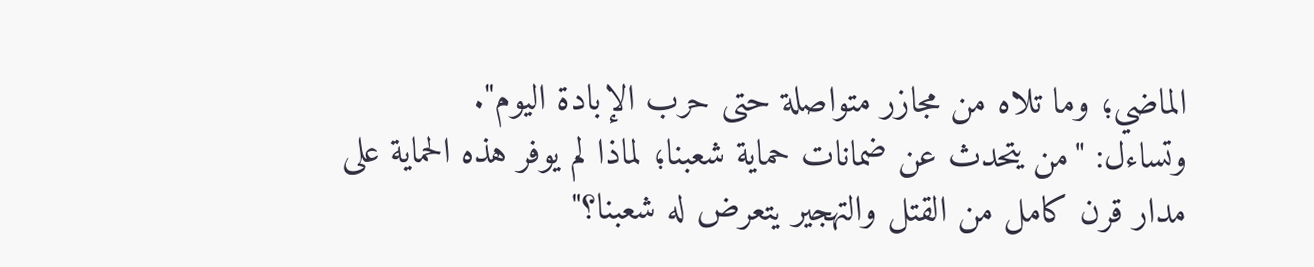الماضي؛ وما تلاه من مجازر متواصلة حتى حرب الإبادة اليوم".
وتساءل: "من يتحدث عن ضمانات حماية شعبنا؛ لماذا لم يوفر هذه الحماية على مدار قرن كامل من القتل والتهجير يتعرض له شعبنا؟"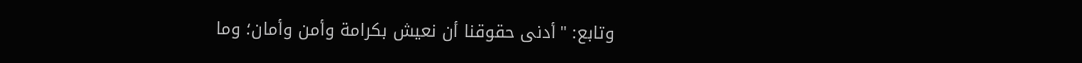وتابع: "أدنى حقوقنا أن نعيش بكرامة وأمن وأمان؛ وما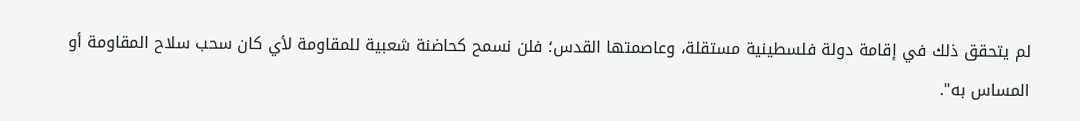لم يتحقق ذلك في إقامة دولة فلسطينية مستقلة، وعاصمتها القدس؛ فلن نسمح كحاضنة شعبية للمقاومة لأي كان سحب سلاح المقاومة أو المساس به".